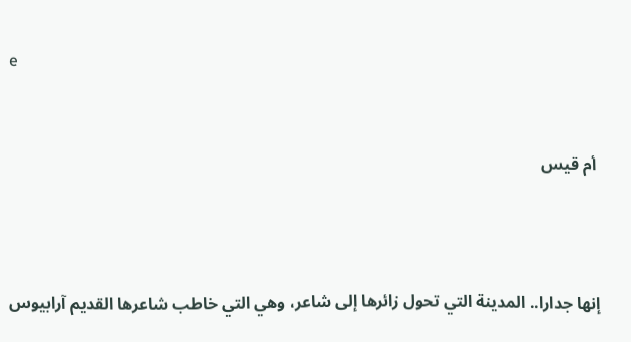e


 أم قيس



إنها جدارا.. المدينة التي تحول زائرها إلى شاعر، وهي التي خاطب شاعرها القديم آرابيوس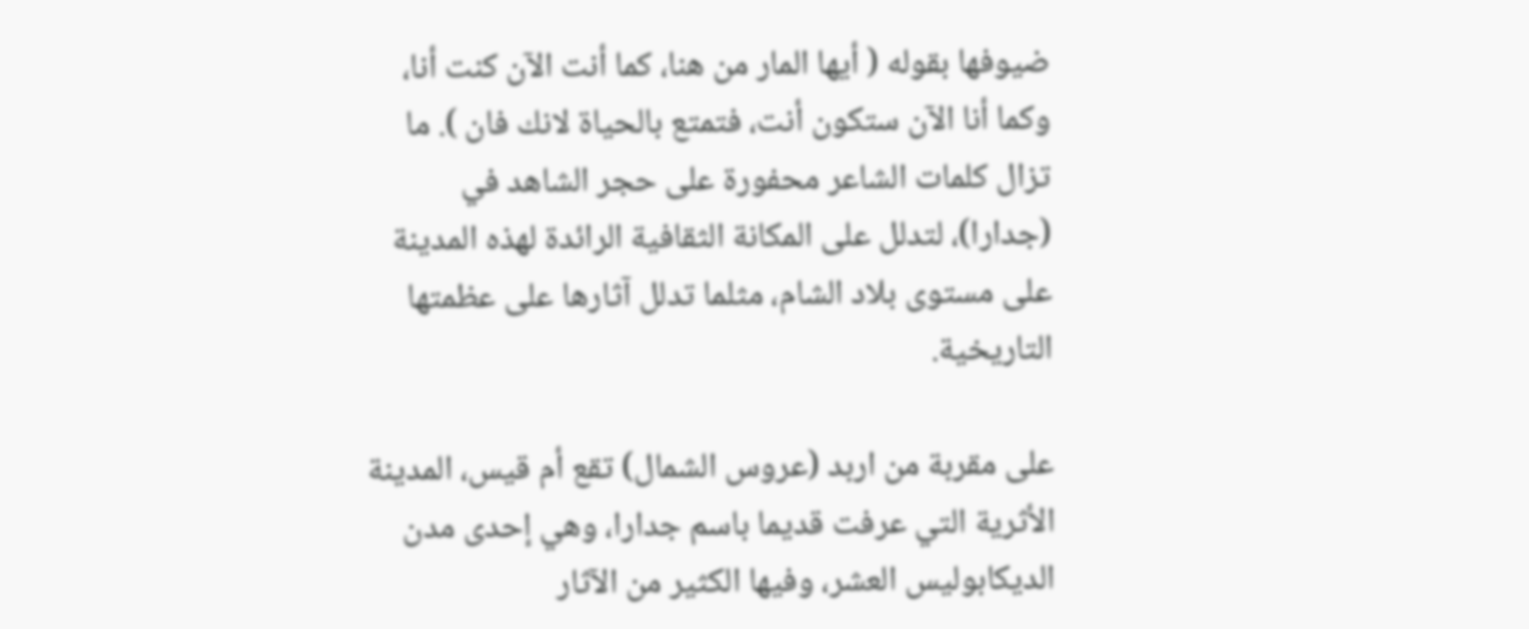ضيوفها بقوله ( أيها المار من هنا، كما أنت الآن كنت أنا، وكما أنا الآن ستكون أنت، فتمتع بالحياة لانك فان ). ما تزال كلمات الشاعر محفورة على حجر الشاهد في (جدارا)، لتدلل على المكانة الثقافية الرائدة لهذه المدينة على مستوى بلاد الشام، مثلما تدلل آثارها على عظمتها التاريخية.

على مقربة من اربد (عروس الشمال) تقع أم قيس، المدينة الأثرية التي عرفت قديما باسم جدارا، وهي إحدى مدن الديكابوليس العشر، وفيها الكثير من الآثار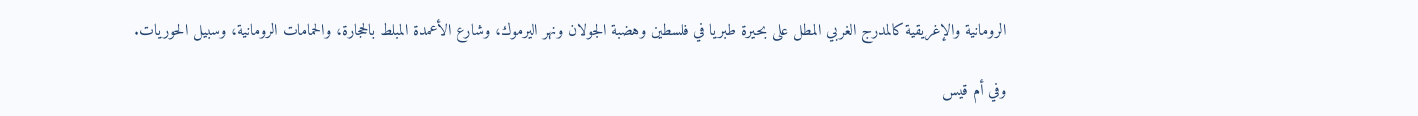الرومانية والإغريقية كالمدرج الغربي المطل على بحيرة طبريا في فلسطين وهضبة الجولان ونهر اليرموك، وشارع الأعمدة المبلط بالحجارة، والحمامات الرومانية، وسبيل الحوريات.

وفي أم قيس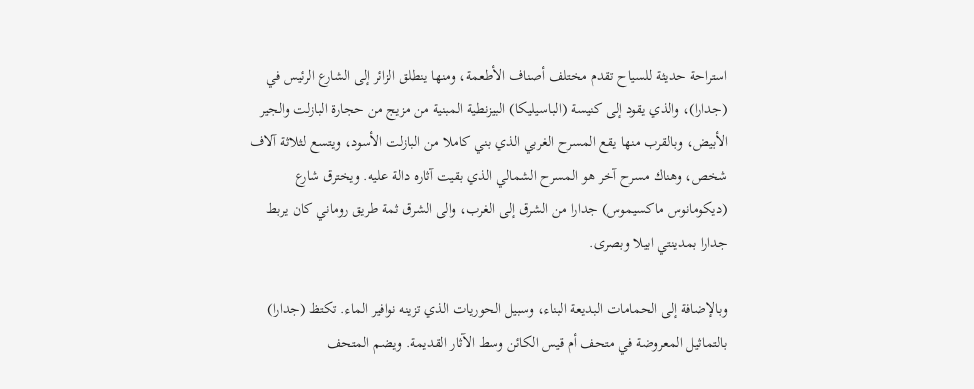استراحة حديثة للسياح تقدم مختلف أصناف الأطعمة، ومنها ينطلق الزائر إلى الشارع الرئيس في (جدارا)، والذي يقود إلى كنيسة (الباسيليكا) البيزنطية المبنية من مزيج من حجارة البازلت والجير الأبيض، وبالقرب منها يقع المسرح الغربي الذي بني كاملا من البازلت الأسود، ويتسع لثلاثة آلاف شخص، وهناك مسرح آخر هو المسرح الشمالي الذي بقيت آثاره دالة عليه. ويخترق شارع (ديكومانوس ماكسيموس) جدارا من الشرق إلى الغرب، والى الشرق ثمة طريق روماني كان يربط جدارا بمدينتي ابيلا وبصرى.

وبالإضافة إلى الحمامات البديعة البناء، وسبيل الحوريات الذي تزينه نوافير الماء. تكتظ (جدارا) بالتماثيل المعروضة في متحف أم قيس الكائن وسط الآثار القديمة. ويضم المتحف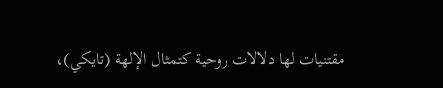مقتنيات لها دلالات روحية كتمثال الإلهة (تايكي)،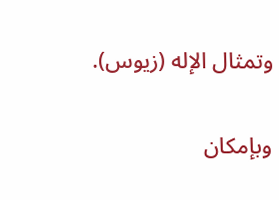وتمثال الإله (زيوس).

وبإمكان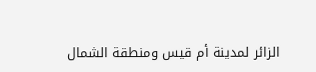الزائر لمدينة أم قيس ومنطقة الشمال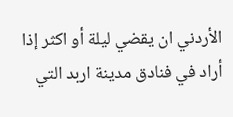الأردني ان يقضي ليلة أو اكثر إذا أراد في فنادق مدينة اربد التي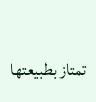تمتاز بطبيعتها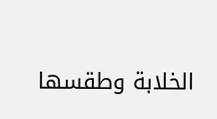الخلابة وطقسها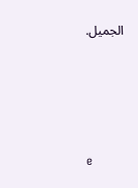الجميل.






e